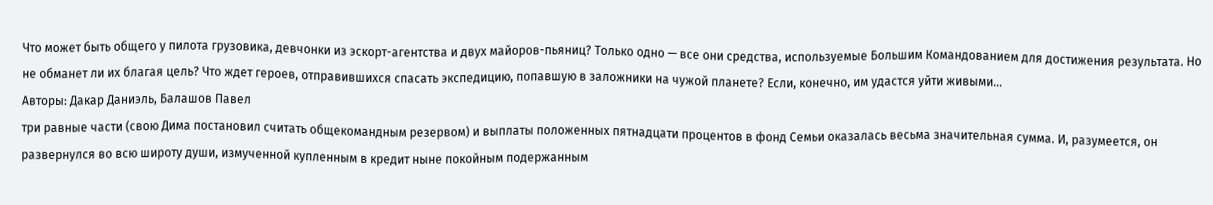Что может быть общего у пилота грузовика, девчонки из эскорт-агентства и двух майоров-пьяниц? Только одно — все они средства, используемые Большим Командованием для достижения результата. Но не обманет ли их благая цель? Что ждет героев, отправившихся спасать экспедицию, попавшую в заложники на чужой планете? Если, конечно, им удастся уйти живыми…
Авторы: Дакар Даниэль, Балашов Павел
три равные части (свою Дима постановил считать общекомандным резервом) и выплаты положенных пятнадцати процентов в фонд Семьи оказалась весьма значительная сумма. И, разумеется, он развернулся во всю широту души, измученной купленным в кредит ныне покойным подержанным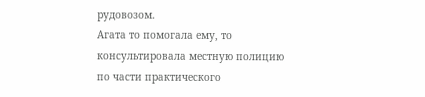рудовозом.
Агата то помогала ему, то консультировала местную полицию по части практического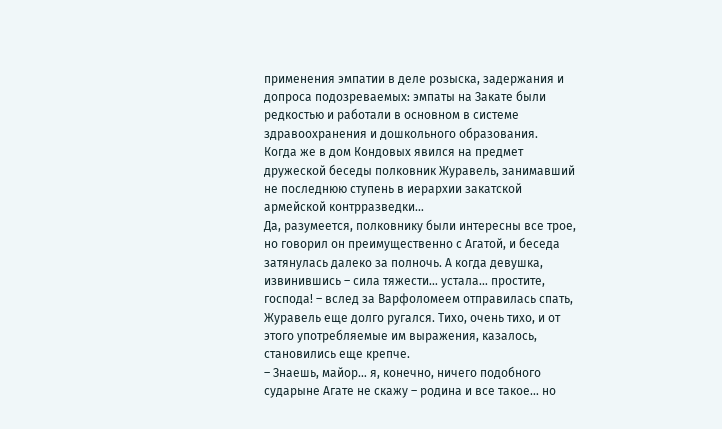применения эмпатии в деле розыска, задержания и допроса подозреваемых: эмпаты на Закате были редкостью и работали в основном в системе здравоохранения и дошкольного образования.
Когда же в дом Кондовых явился на предмет дружеской беседы полковник Журавель, занимавший не последнюю ступень в иерархии закатской армейской контрразведки…
Да, разумеется, полковнику были интересны все трое, но говорил он преимущественно с Агатой, и беседа затянулась далеко за полночь. А когда девушка, извинившись – сила тяжести… устала… простите, господа! – вслед за Варфоломеем отправилась спать, Журавель еще долго ругался. Тихо, очень тихо, и от этого употребляемые им выражения, казалось, становились еще крепче.
– Знаешь, майор… я, конечно, ничего подобного сударыне Агате не скажу – родина и все такое… но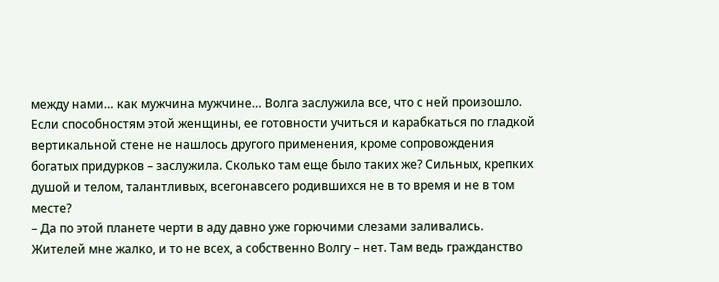между нами… как мужчина мужчине… Волга заслужила все, что с ней произошло. Если способностям этой женщины, ее готовности учиться и карабкаться по гладкой вертикальной стене не нашлось другого применения, кроме сопровождения богатых придурков – заслужила. Сколько там еще было таких же? Сильных, крепких душой и телом, талантливых, всегонавсего родившихся не в то время и не в том месте?
– Да по этой планете черти в аду давно уже горючими слезами заливались. Жителей мне жалко, и то не всех, а собственно Волгу – нет. Там ведь гражданство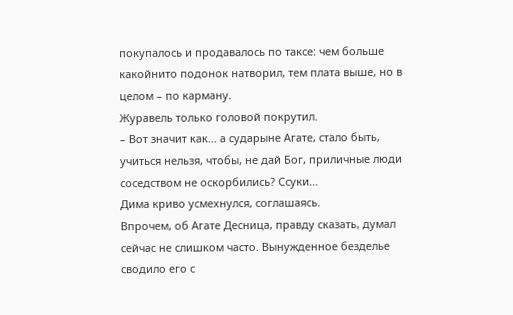покупалось и продавалось по таксе: чем больше какойнито подонок натворил, тем плата выше, но в целом – по карману.
Журавель только головой покрутил.
– Вот значит как… а сударыне Агате, стало быть, учиться нельзя, чтобы, не дай Бог, приличные люди соседством не оскорбились? Ссуки…
Дима криво усмехнулся, соглашаясь.
Впрочем, об Агате Десница, правду сказать, думал сейчас не слишком часто. Вынужденное безделье сводило его с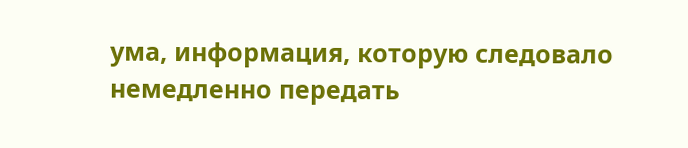ума, информация, которую следовало немедленно передать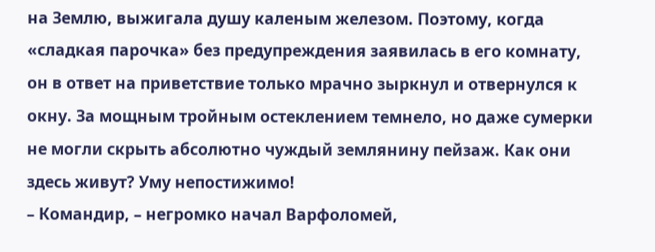на Землю, выжигала душу каленым железом. Поэтому, когда «сладкая парочка» без предупреждения заявилась в его комнату, он в ответ на приветствие только мрачно зыркнул и отвернулся к окну. За мощным тройным остеклением темнело, но даже сумерки не могли скрыть абсолютно чуждый землянину пейзаж. Как они здесь живут? Уму непостижимо!
– Командир, – негромко начал Варфоломей,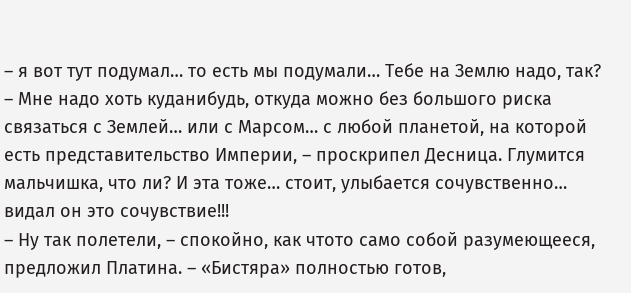– я вот тут подумал… то есть мы подумали… Тебе на Землю надо, так?
– Мне надо хоть куданибудь, откуда можно без большого риска связаться с Землей… или с Марсом… с любой планетой, на которой есть представительство Империи, – проскрипел Десница. Глумится мальчишка, что ли? И эта тоже… стоит, улыбается сочувственно… видал он это сочувствие!!!
– Ну так полетели, – спокойно, как чтото само собой разумеющееся, предложил Платина. – «Бистяра» полностью готов,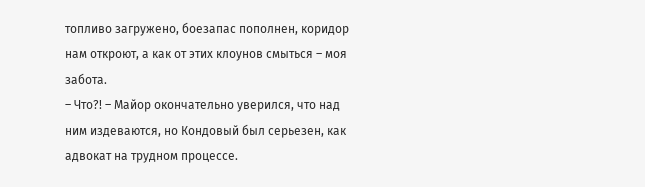топливо загружено, боезапас пополнен, коридор нам откроют, а как от этих клоунов смыться – моя забота.
– Что?! – Майор окончательно уверился, что над ним издеваются, но Кондовый был серьезен, как адвокат на трудном процессе.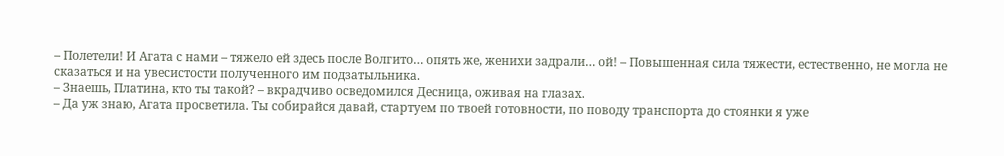– Полетели! И Агата с нами – тяжело ей здесь после Волгито… опять же, женихи задрали… ой! – Повышенная сила тяжести, естественно, не могла не сказаться и на увесистости полученного им подзатыльника.
– Знаешь, Платина, кто ты такой? – вкрадчиво осведомился Десница, оживая на глазах.
– Да уж знаю, Агата просветила. Ты собирайся давай, стартуем по твоей готовности, по поводу транспорта до стоянки я уже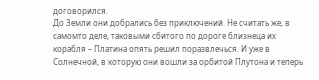договорился.
До Земли они добрались без приключений. Не считать же, в самомто деле, таковыми сбитого по дороге близнеца их корабля – Платина опять решил поразвлечься. И уже в Солнечной, в которую они вошли за орбитой Плутона и теперь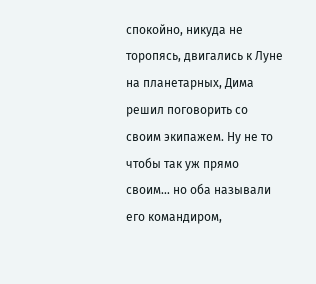спокойно, никуда не торопясь, двигались к Луне на планетарных, Дима решил поговорить со своим экипажем. Ну не то чтобы так уж прямо своим… но оба называли его командиром,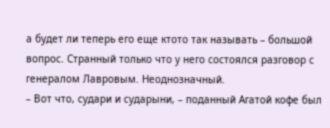а будет ли теперь его еще ктото так называть – большой вопрос. Странный только что у него состоялся разговор с генералом Лавровым. Неоднозначный.
– Вот что, судари и сударыни, – поданный Агатой кофе был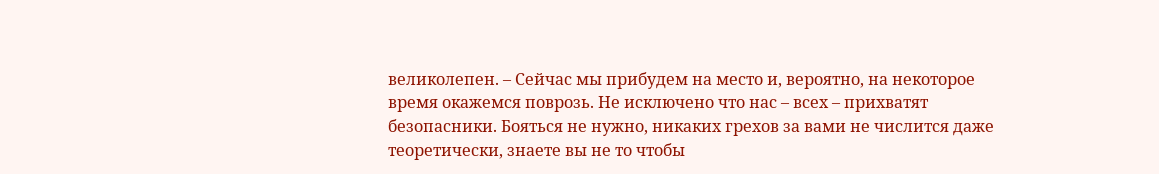великолепен. – Сейчас мы прибудем на место и, вероятно, на некоторое время окажемся поврозь. Не исключено что нас – всех – прихватят безопасники. Бояться не нужно, никаких грехов за вами не числится даже теоретически, знаете вы не то чтобы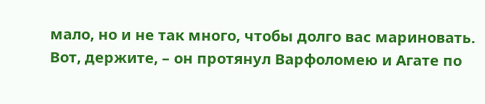мало, но и не так много, чтобы долго вас мариновать. Вот, держите, – он протянул Варфоломею и Агате по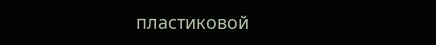пластиковой